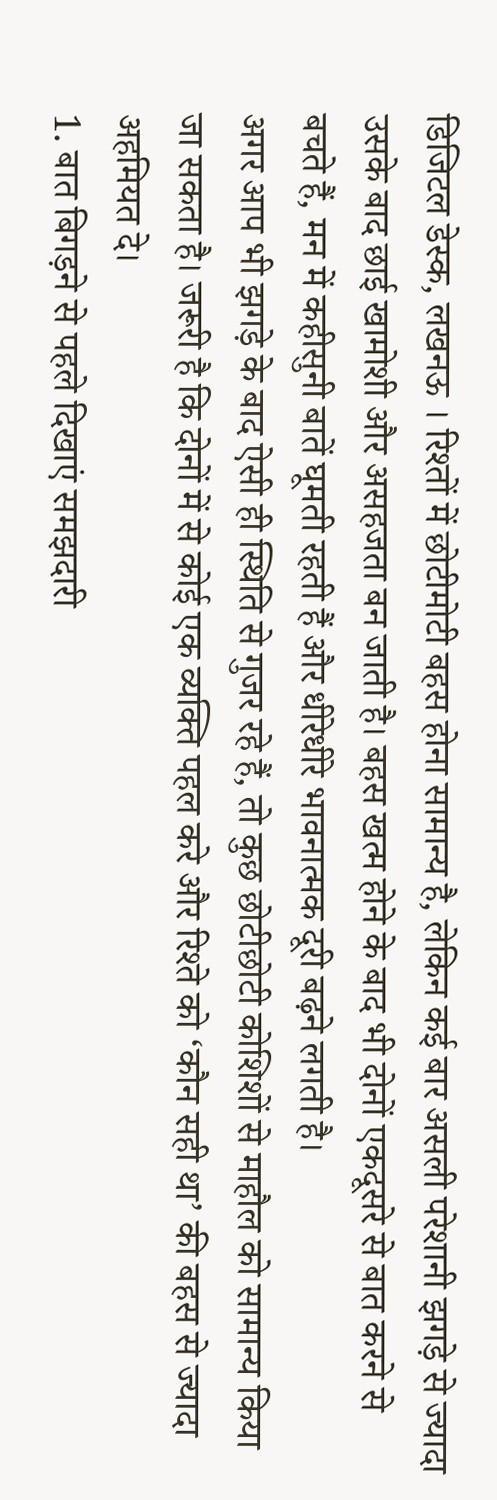डिजिटल डेस्क, लखनऊ । रिश्तों में छोटीमोटी बहस होना सामान्य है, लेकिन कई बार असली परेशानी झगड़े से ज्यादा उसके बाद छाई खामोशी और असहजता बन जाती है। बहस खत्म होने के बाद भी दोनों एकदूसरे से बात करने से बचते हैं, मन में कहीसुनी बातें घूमती रहती हैं और धीरेधीरे भावनात्मक दूरी बढ़ने लगती है।
अगर आप भी झगड़े के बाद ऐसी ही स्थिति से गुजर रहे हैं, तो कुछ छोटीछोटी कोशिशों से माहौल को सामान्य किया जा सकता है। जरूरी है कि दोनों में से कोई एक व्यक्ति पहल करे और रिश्ते को ‘कौन सही था’ की बहस से ज्यादा अहमियत दे।
1. बात बिगड़ने से पहले दिखाएं समझदारी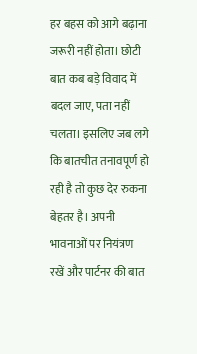हर बहस को आगे बढ़ाना जरूरी नहीं होता। छोटी बात कब बड़े विवाद में बदल जाए, पता नहीं चलता। इसलिए जब लगे कि बातचीत तनावपूर्ण हो रही है तो कुछ देर रुकना बेहतर है। अपनी भावनाओं पर नियंत्रण रखें और पार्टनर की बात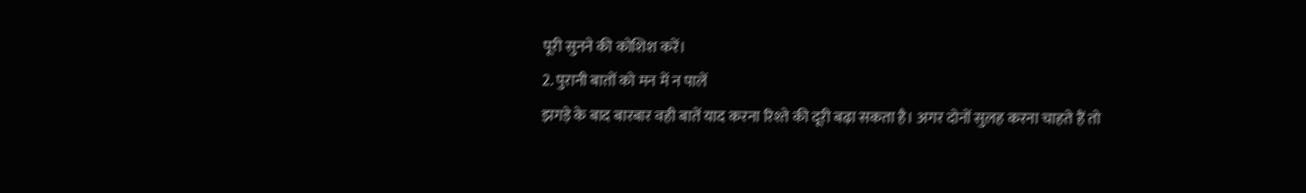पूरी सुनने की कोशिश करें।
2. पुरानी बातों को मन में न पालें
झगड़े के बाद बारबार वही बातें याद करना रिश्ते की दूरी बढ़ा सकता है। अगर दोनों सुलह करना चाहते हैं तो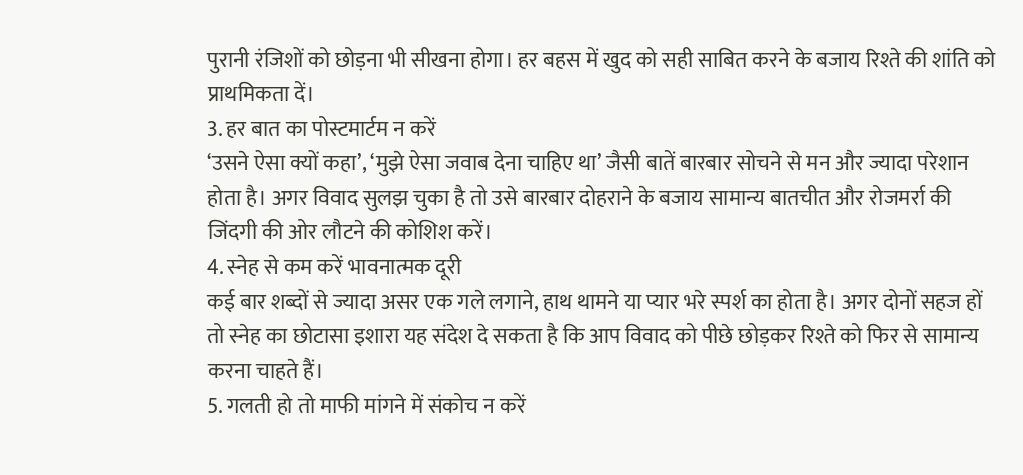पुरानी रंजिशों को छोड़ना भी सीखना होगा। हर बहस में खुद को सही साबित करने के बजाय रिश्ते की शांति को प्राथमिकता दें।
3. हर बात का पोस्टमार्टम न करें
‘उसने ऐसा क्यों कहा’, ‘मुझे ऐसा जवाब देना चाहिए था’ जैसी बातें बारबार सोचने से मन और ज्यादा परेशान होता है। अगर विवाद सुलझ चुका है तो उसे बारबार दोहराने के बजाय सामान्य बातचीत और रोजमर्रा की जिंदगी की ओर लौटने की कोशिश करें।
4. स्नेह से कम करें भावनात्मक दूरी
कई बार शब्दों से ज्यादा असर एक गले लगाने, हाथ थामने या प्यार भरे स्पर्श का होता है। अगर दोनों सहज हों तो स्नेह का छोटासा इशारा यह संदेश दे सकता है कि आप विवाद को पीछे छोड़कर रिश्ते को फिर से सामान्य करना चाहते हैं।
5. गलती हो तो माफी मांगने में संकोच न करें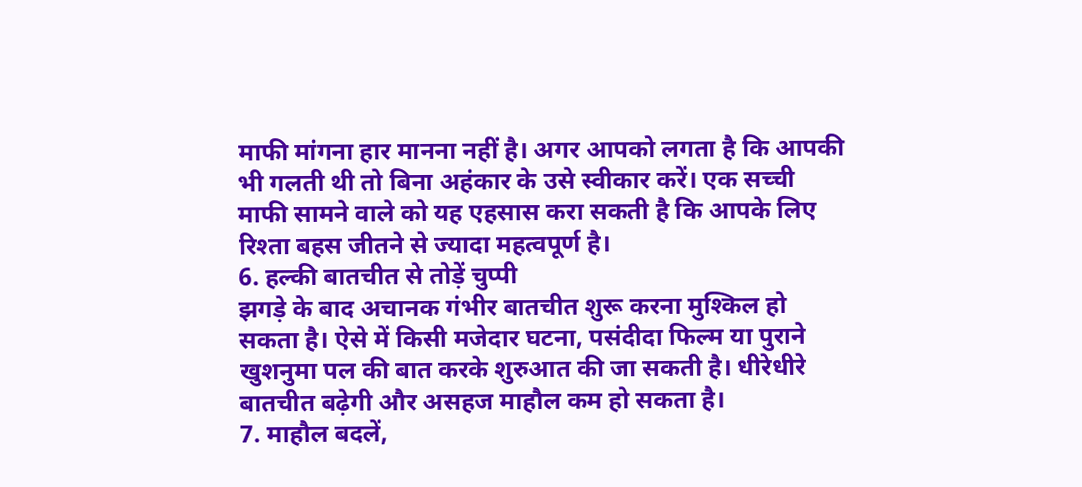माफी मांगना हार मानना नहीं है। अगर आपको लगता है कि आपकी भी गलती थी तो बिना अहंकार के उसे स्वीकार करें। एक सच्ची माफी सामने वाले को यह एहसास करा सकती है कि आपके लिए रिश्ता बहस जीतने से ज्यादा महत्वपूर्ण है।
6. हल्की बातचीत से तोड़ें चुप्पी
झगड़े के बाद अचानक गंभीर बातचीत शुरू करना मुश्किल हो सकता है। ऐसे में किसी मजेदार घटना, पसंदीदा फिल्म या पुराने खुशनुमा पल की बात करके शुरुआत की जा सकती है। धीरेधीरे बातचीत बढ़ेगी और असहज माहौल कम हो सकता है।
7. माहौल बदलें,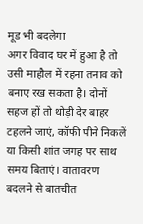मूड भी बदलेगा
अगर विवाद घर में हुआ है तो उसी माहौल में रहना तनाव को बनाए रख सकता है। दोनों सहज हों तो थोड़ी देर बाहर टहलने जाएं, कॉफी पीने निकलें या किसी शांत जगह पर साथ समय बिताएं। वातावरण बदलने से बातचीत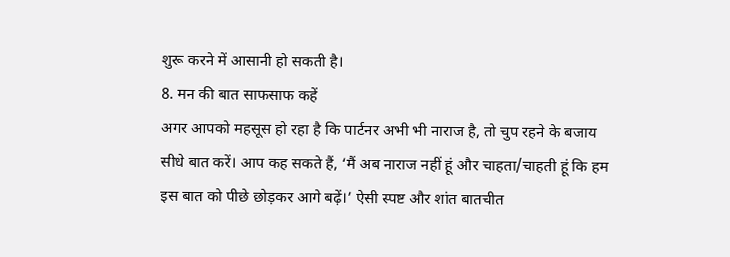शुरू करने में आसानी हो सकती है।
8. मन की बात साफसाफ कहें
अगर आपको महसूस हो रहा है कि पार्टनर अभी भी नाराज है, तो चुप रहने के बजाय सीधे बात करें। आप कह सकते हैं, ‘मैं अब नाराज नहीं हूं और चाहता/चाहती हूं कि हम इस बात को पीछे छोड़कर आगे बढ़ें।’ ऐसी स्पष्ट और शांत बातचीत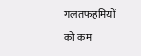गलतफहमियों को कम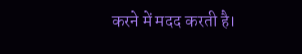करने में मदद करती है।